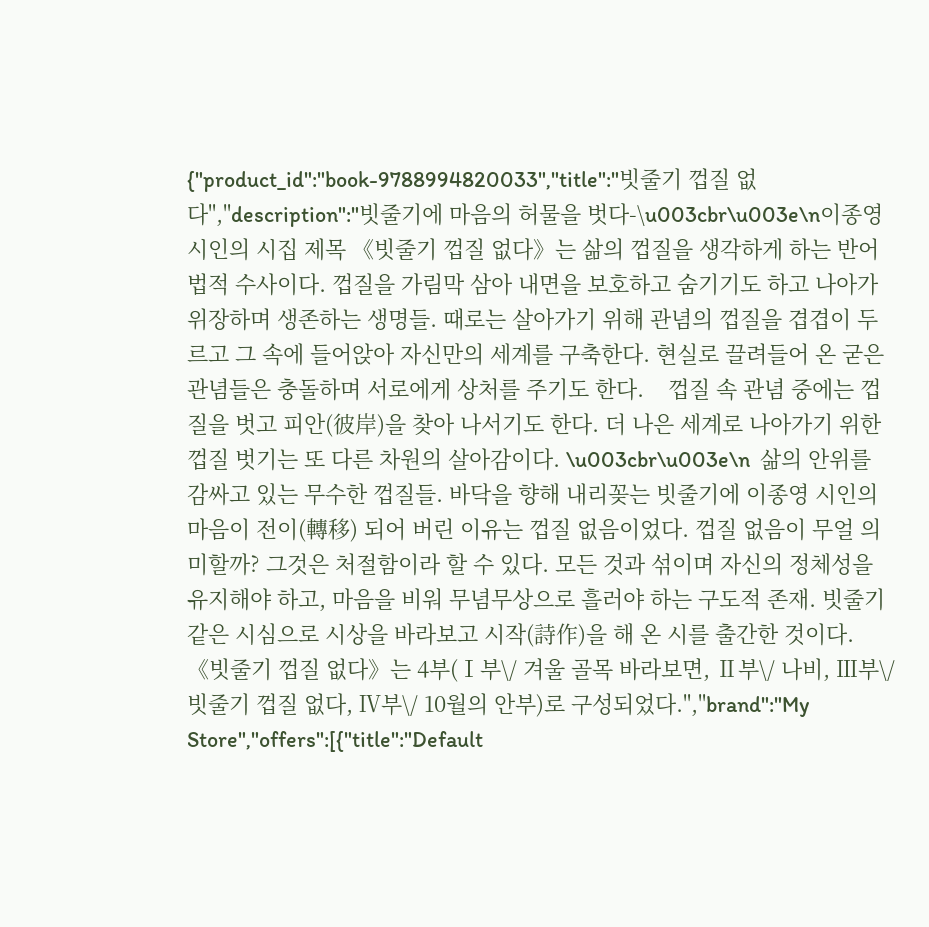{"product_id":"book-9788994820033","title":"빗줄기 껍질 없다","description":"빗줄기에 마음의 허물을 벗다-\u003cbr\u003e\n이종영 시인의 시집 제목 《빗줄기 껍질 없다》는 삶의 껍질을 생각하게 하는 반어법적 수사이다. 껍질을 가림막 삼아 내면을 보호하고 숨기기도 하고 나아가 위장하며 생존하는 생명들. 때로는 살아가기 위해 관념의 껍질을 겹겹이 두르고 그 속에 들어앉아 자신만의 세계를 구축한다. 현실로 끌려들어 온 굳은 관념들은 충돌하며 서로에게 상처를 주기도 한다.    껍질 속 관념 중에는 껍질을 벗고 피안(彼岸)을 찾아 나서기도 한다. 더 나은 세계로 나아가기 위한 껍질 벗기는 또 다른 차원의 살아감이다. \u003cbr\u003e\n  삶의 안위를 감싸고 있는 무수한 껍질들. 바닥을 향해 내리꽂는 빗줄기에 이종영 시인의 마음이 전이(轉移) 되어 버린 이유는 껍질 없음이었다. 껍질 없음이 무얼 의미할까? 그것은 처절함이라 할 수 있다. 모든 것과 섞이며 자신의 정체성을 유지해야 하고, 마음을 비워 무념무상으로 흘러야 하는 구도적 존재. 빗줄기 같은 시심으로 시상을 바라보고 시작(詩作)을 해 온 시를 출간한 것이다. 《빗줄기 껍질 없다》는 4부(Ⅰ부\/ 겨울 골목 바라보면, Ⅱ부\/ 나비, Ⅲ부\/ 빗줄기 껍질 없다, Ⅳ부\/ 10월의 안부)로 구성되었다.","brand":"My Store","offers":[{"title":"Default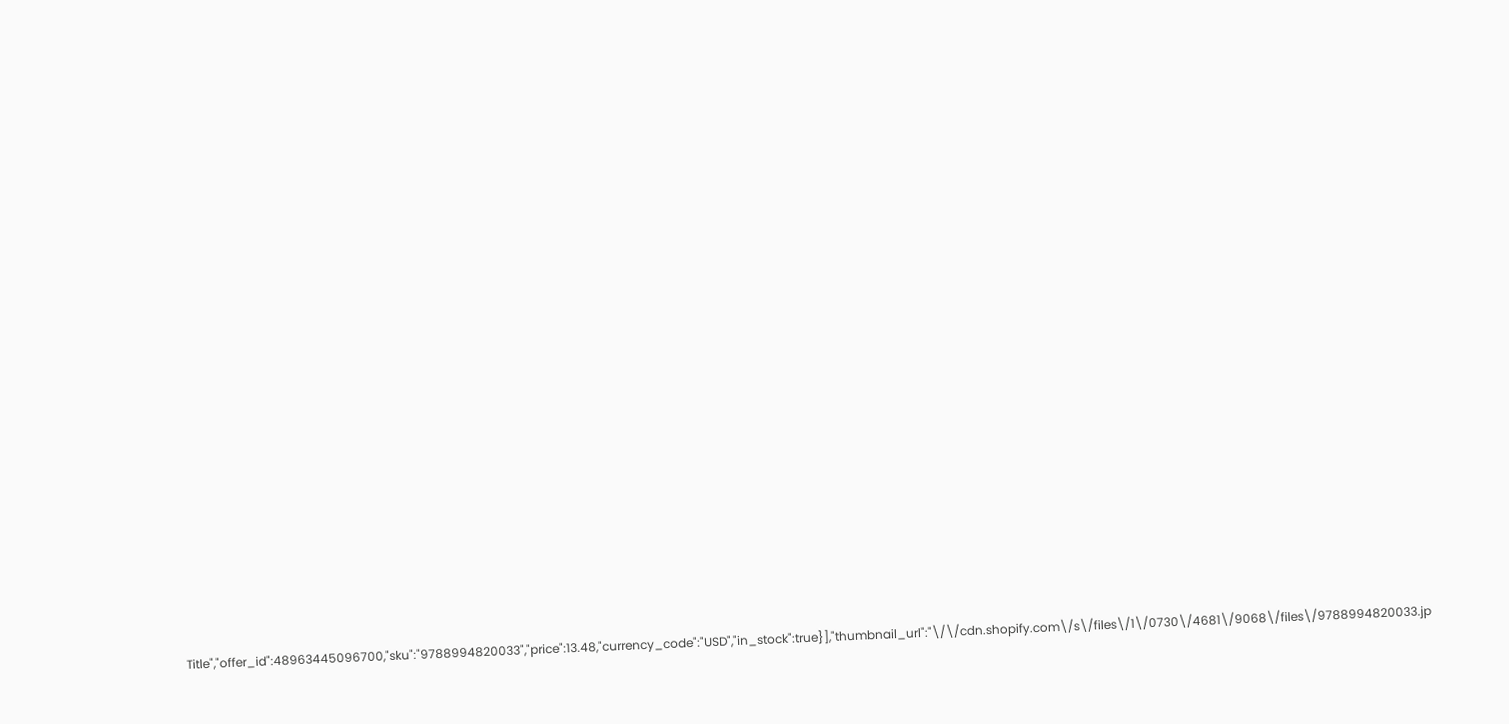Title","offer_id":48963445096700,"sku":"9788994820033","price":13.48,"currency_code":"USD","in_stock":true}],"thumbnail_url":"\/\/cdn.shopify.com\/s\/files\/1\/0730\/4681\/9068\/files\/9788994820033.jp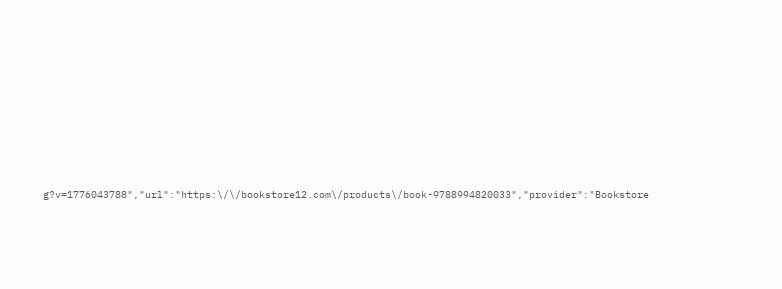g?v=1776043788","url":"https:\/\/bookstore12.com\/products\/book-9788994820033","provider":"Bookstore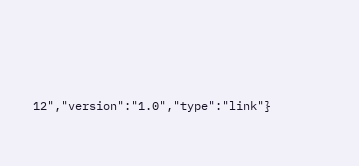12","version":"1.0","type":"link"}